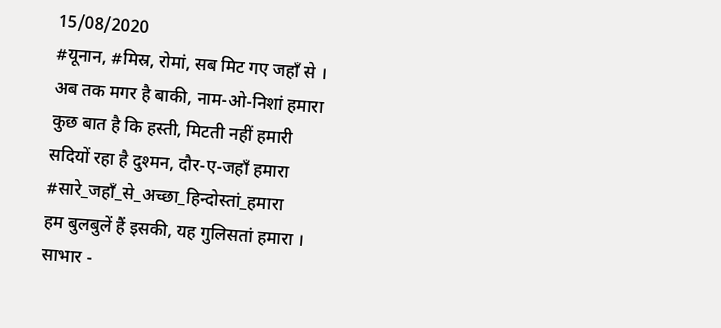15/08/2020
#यूनान, #मिस्र, रोमां, सब मिट गए जहाँ से ।
अब तक मगर है बाकी, नाम-ओ-निशां हमारा
कुछ बात है कि हस्ती, मिटती नहीं हमारी
सदियों रहा है दुश्मन, दौर-ए-जहाँ हमारा
#सारे_जहाँ_से_अच्छा_हिन्दोस्तां_हमारा
हम बुलबुलें हैं इसकी, यह गुलिसतां हमारा ।
साभार -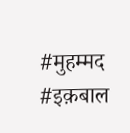#मुहम्मद #इक़बाल